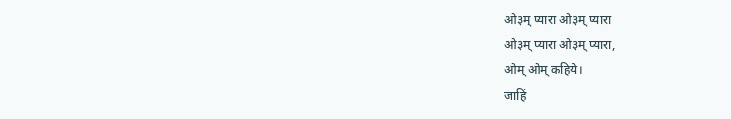ओ३म् प्यारा ओ३म् प्यारा
ओ३म् प्यारा ओ३म् प्यारा,
ओम् ओम् कहिये।
जाहिं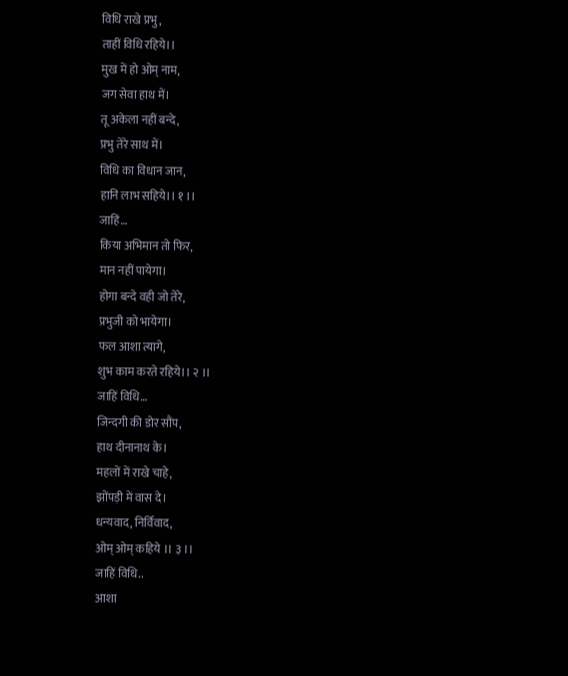विधि राखे प्रभु,
ताहीं विधि रहिये।।
मुख में हो ओम् नाम,
जग सेवा हाथ में।
तू अकेला नहीं बन्दे,
प्रभु तेरे साथ में।
विधि का विधान जान,
हानि लाभ सहिये।। १ ।।
जाहिं…
किया अभिमान तो फिर,
मान नहीं पायेगा।
होगा बन्दे वही जो तेरे,
प्रभुजी को भायेगा।
फल आशा त्यागे,
शुभ काम करते रहिये।। २ ।।
जाहिं विधि…
जिन्दगी की डोर सौंप,
हाथ दीनानाथ के।
महलों में राखे चाहे,
झोंपड़ी में वास दे।
धन्यवाद, निर्विवाद,
ओम् ओम् कहिये ।। ३ ।।
जाहिं विधि..
आशा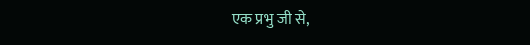एक प्रभु जी से,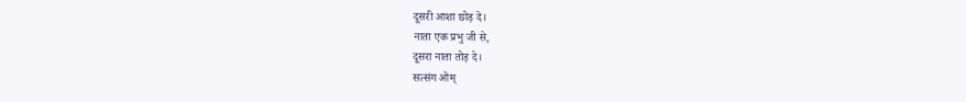दूसरी आशा छोड़ दे।
नाता एक प्रभु जी से,
दूसरा नाता तोड़ दे।
सत्संग ओम्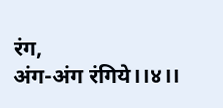रंग,
अंग-अंग रंगिये।।४।।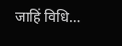जाहिं विधि…